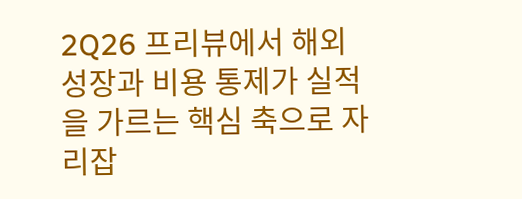2Q26 프리뷰에서 해외 성장과 비용 통제가 실적을 가르는 핵심 축으로 자리잡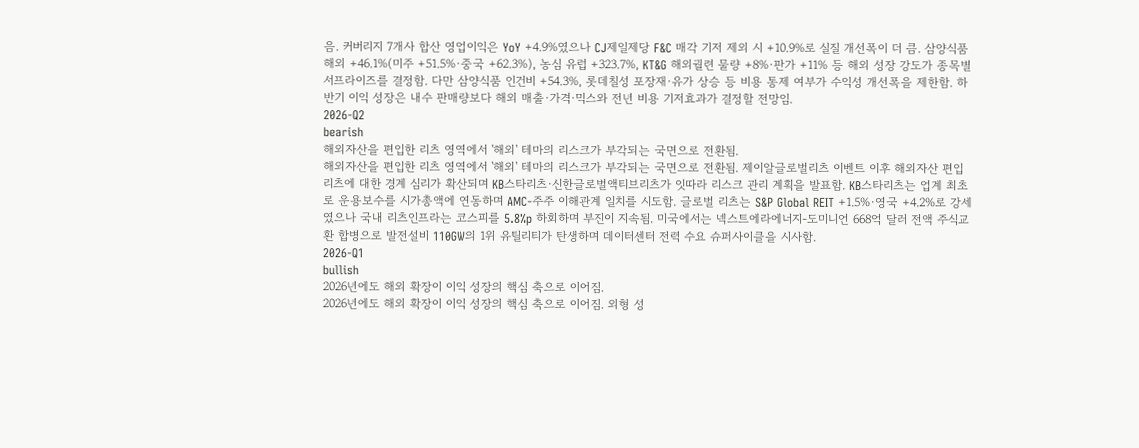음. 커버리지 7개사 합산 영업이익은 YoY +4.9%였으나 CJ제일제당 F&C 매각 기저 제외 시 +10.9%로 실질 개선폭이 더 큼. 삼양식품 해외 +46.1%(미주 +51.5%·중국 +62.3%), 농심 유럽 +323.7%, KT&G 해외궐련 물량 +8%·판가 +11% 등 해외 성장 강도가 종목별 서프라이즈를 결정함. 다만 삼양식품 인건비 +54.3%, 롯데칠성 포장재·유가 상승 등 비용 통제 여부가 수익성 개선폭을 제한함. 하반기 이익 성장은 내수 판매량보다 해외 매출·가격·믹스와 전년 비용 기저효과가 결정할 전망임.
2026-Q2
bearish
해외자산을 편입한 리츠 영역에서 '해외' 테마의 리스크가 부각되는 국면으로 전환됨.
해외자산을 편입한 리츠 영역에서 '해외' 테마의 리스크가 부각되는 국면으로 전환됨. 제이알글로벌리츠 이벤트 이후 해외자산 편입 리츠에 대한 경계 심리가 확산되며 KB스타리츠·신한글로벌액티브리츠가 잇따라 리스크 관리 계획을 발표함. KB스타리츠는 업계 최초로 운용보수를 시가총액에 연동하며 AMC-주주 이해관계 일치를 시도함. 글로벌 리츠는 S&P Global REIT +1.5%·영국 +4.2%로 강세였으나 국내 리츠인프라는 코스피를 5.8%p 하회하며 부진이 지속됨. 미국에서는 넥스트에라에너지-도미니언 668억 달러 전액 주식교환 합병으로 발전설비 110GW의 1위 유틸리티가 탄생하며 데이터센터 전력 수요 슈퍼사이클을 시사함.
2026-Q1
bullish
2026년에도 해외 확장이 이익 성장의 핵심 축으로 이어짐.
2026년에도 해외 확장이 이익 성장의 핵심 축으로 이어짐. 외형 성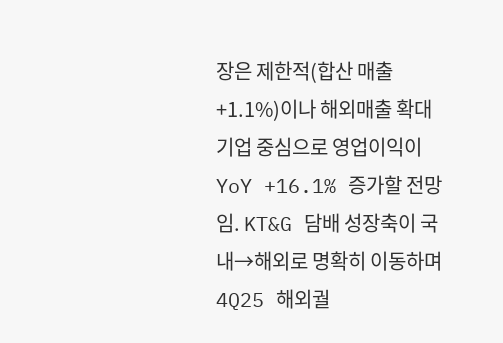장은 제한적(합산 매출 +1.1%)이나 해외매출 확대 기업 중심으로 영업이익이 YoY +16.1% 증가할 전망임. KT&G 담배 성장축이 국내→해외로 명확히 이동하며 4Q25 해외궐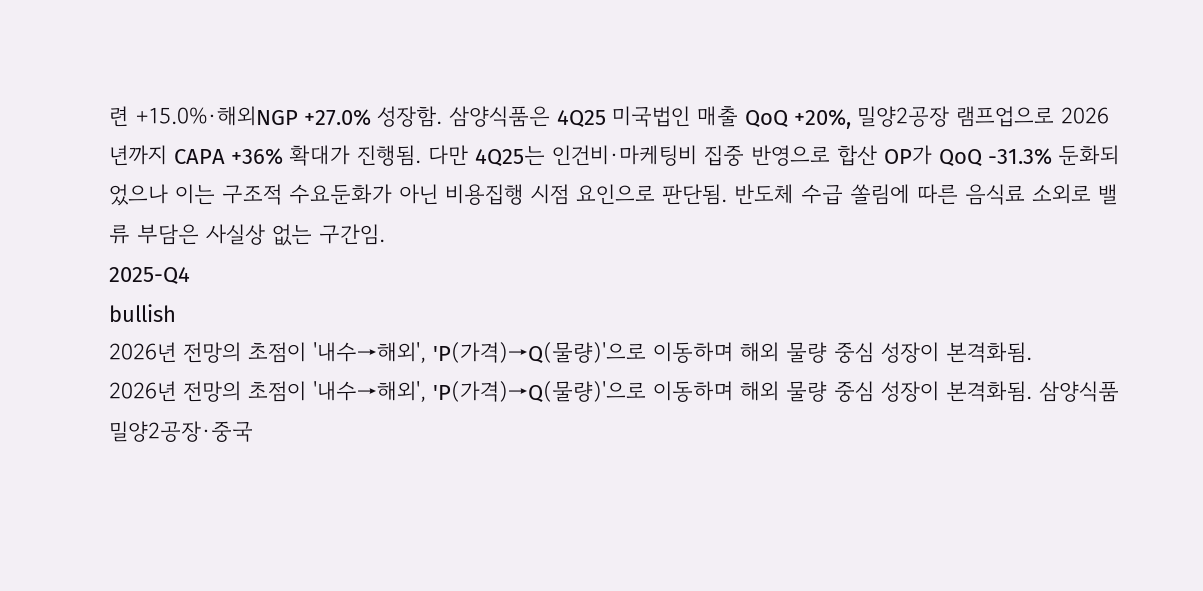련 +15.0%·해외NGP +27.0% 성장함. 삼양식품은 4Q25 미국법인 매출 QoQ +20%, 밀양2공장 램프업으로 2026년까지 CAPA +36% 확대가 진행됨. 다만 4Q25는 인건비·마케팅비 집중 반영으로 합산 OP가 QoQ -31.3% 둔화되었으나 이는 구조적 수요둔화가 아닌 비용집행 시점 요인으로 판단됨. 반도체 수급 쏠림에 따른 음식료 소외로 밸류 부담은 사실상 없는 구간임.
2025-Q4
bullish
2026년 전망의 초점이 '내수→해외', 'P(가격)→Q(물량)'으로 이동하며 해외 물량 중심 성장이 본격화됨.
2026년 전망의 초점이 '내수→해외', 'P(가격)→Q(물량)'으로 이동하며 해외 물량 중심 성장이 본격화됨. 삼양식품 밀양2공장·중국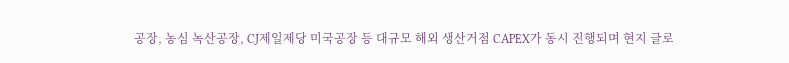공장, 농심 녹산공장, CJ제일제당 미국공장 등 대규모 해외 생산거점 CAPEX가 동시 진행되며 현지 글로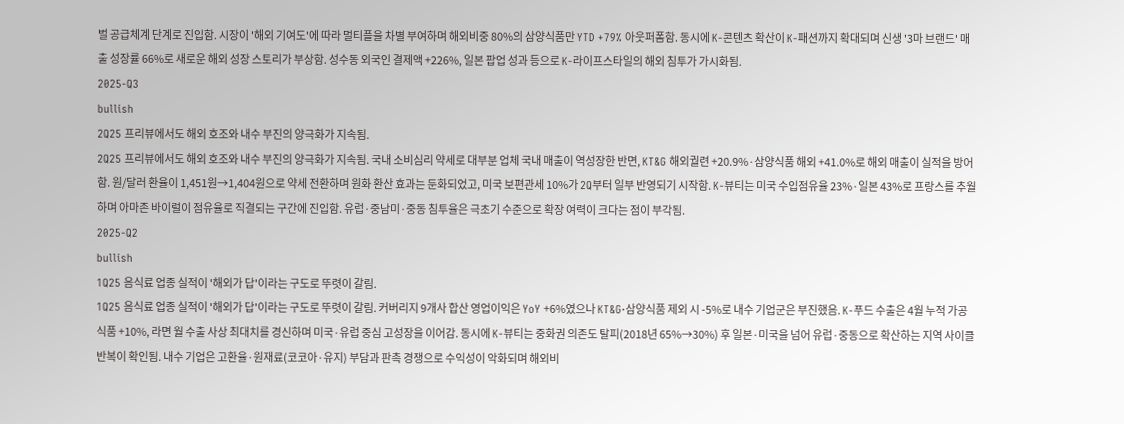벌 공급체계 단계로 진입함. 시장이 '해외 기여도'에 따라 멀티플을 차별 부여하며 해외비중 80%의 삼양식품만 YTD +79% 아웃퍼폼함. 동시에 K-콘텐츠 확산이 K-패션까지 확대되며 신생 '3마 브랜드' 매출 성장률 66%로 새로운 해외 성장 스토리가 부상함. 성수동 외국인 결제액 +226%, 일본 팝업 성과 등으로 K-라이프스타일의 해외 침투가 가시화됨.
2025-Q3
bullish
2Q25 프리뷰에서도 해외 호조와 내수 부진의 양극화가 지속됨.
2Q25 프리뷰에서도 해외 호조와 내수 부진의 양극화가 지속됨. 국내 소비심리 약세로 대부분 업체 국내 매출이 역성장한 반면, KT&G 해외궐련 +20.9%·삼양식품 해외 +41.0%로 해외 매출이 실적을 방어함. 원/달러 환율이 1,451원→1,404원으로 약세 전환하며 원화 환산 효과는 둔화되었고, 미국 보편관세 10%가 2Q부터 일부 반영되기 시작함. K-뷰티는 미국 수입점유율 23%·일본 43%로 프랑스를 추월하며 아마존 바이럴이 점유율로 직결되는 구간에 진입함. 유럽·중남미·중동 침투율은 극초기 수준으로 확장 여력이 크다는 점이 부각됨.
2025-Q2
bullish
1Q25 음식료 업종 실적이 '해외가 답'이라는 구도로 뚜렷이 갈림.
1Q25 음식료 업종 실적이 '해외가 답'이라는 구도로 뚜렷이 갈림. 커버리지 9개사 합산 영업이익은 YoY +6%였으나 KT&G·삼양식품 제외 시 -5%로 내수 기업군은 부진했음. K-푸드 수출은 4월 누적 가공식품 +10%, 라면 월 수출 사상 최대치를 경신하며 미국·유럽 중심 고성장을 이어감. 동시에 K-뷰티는 중화권 의존도 탈피(2018년 65%→30%) 후 일본·미국을 넘어 유럽·중동으로 확산하는 지역 사이클 반복이 확인됨. 내수 기업은 고환율·원재료(코코아·유지) 부담과 판촉 경쟁으로 수익성이 악화되며 해외비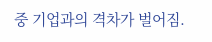중 기업과의 격차가 벌어짐.